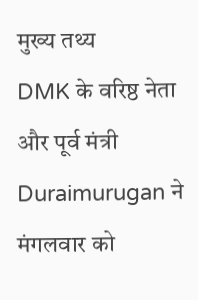मुख्य तथ्य
DMK के वरिष्ठ नेता और पूर्व मंत्री Duraimurugan ने मंगलवार को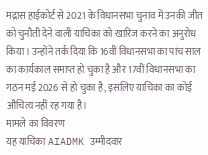मद्रास हाईकोर्ट से 2021 के विधानसभा चुनाव में उनकी जीत को चुनौती देने वाली याचिका को खारिज करने का अनुरोध किया। उन्होंने तर्क दिया कि 16वीं विधानसभा का पांच साल का कार्यकाल समाप्त हो चुका है और 17वीं विधानसभा का गठन मई 2026 से हो चुका है, इसलिए याचिका का कोई औचित्य नहीं रह गया है।
मामले का विवरण
यह याचिका AIADMK उम्मीदवार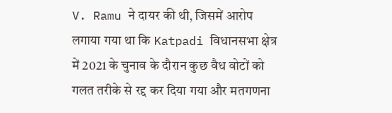V. Ramu ने दायर की थी, जिसमें आरोप लगाया गया था कि Katpadi विधानसभा क्षेत्र में 2021 के चुनाव के दौरान कुछ वैध वोटों को गलत तरीके से रद्द कर दिया गया और मतगणना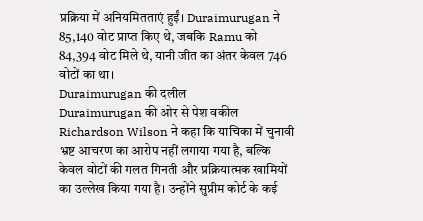प्रक्रिया में अनियमितताएं हुईं। Duraimurugan ने 85,140 वोट प्राप्त किए थे, जबकि Ramu को 84,394 वोट मिले थे, यानी जीत का अंतर केवल 746 वोटों का था।
Duraimurugan की दलील
Duraimurugan की ओर से पेश वकील Richardson Wilson ने कहा कि याचिका में चुनावी भ्रष्ट आचरण का आरोप नहीं लगाया गया है, बल्कि केवल वोटों की गलत गिनती और प्रक्रियात्मक खामियों का उल्लेख किया गया है। उन्होंने सुप्रीम कोर्ट के कई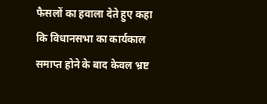फैसलों का हवाला देते हुए कहा कि विधानसभा का कार्यकाल समाप्त होने के बाद केवल भ्रष्ट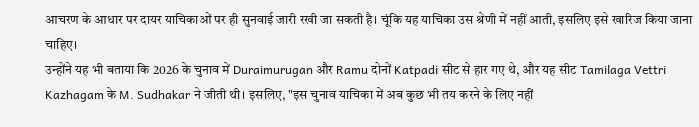आचरण के आधार पर दायर याचिकाओं पर ही सुनवाई जारी रखी जा सकती है। चूंकि यह याचिका उस श्रेणी में नहीं आती, इसलिए इसे खारिज किया जाना चाहिए।
उन्होंने यह भी बताया कि 2026 के चुनाव में Duraimurugan और Ramu दोनों Katpadi सीट से हार गए थे, और यह सीट Tamilaga Vettri Kazhagam के M. Sudhakar ने जीती थी। इसलिए, "इस चुनाव याचिका में अब कुछ भी तय करने के लिए नहीं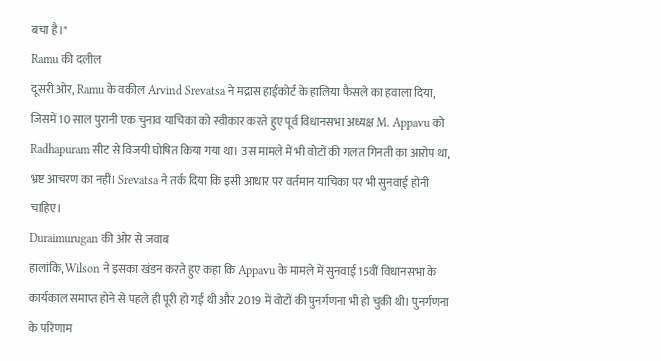बचा है।"
Ramu की दलील
दूसरी ओर, Ramu के वकील Arvind Srevatsa ने मद्रास हाईकोर्ट के हालिया फैसले का हवाला दिया, जिसमें 10 साल पुरानी एक चुनाव याचिका को स्वीकार करते हुए पूर्व विधानसभा अध्यक्ष M. Appavu को Radhapuram सीट से विजयी घोषित किया गया था। उस मामले में भी वोटों की गलत गिनती का आरोप था, भ्रष्ट आचरण का नहीं। Srevatsa ने तर्क दिया कि इसी आधार पर वर्तमान याचिका पर भी सुनवाई होनी चाहिए।
Duraimurugan की ओर से जवाब
हालांकि, Wilson ने इसका खंडन करते हुए कहा कि Appavu के मामले में सुनवाई 15वीं विधानसभा के कार्यकाल समाप्त होने से पहले ही पूरी हो गई थी और 2019 में वोटों की पुनर्गणना भी हो चुकी थी। पुनर्गणना के परिणाम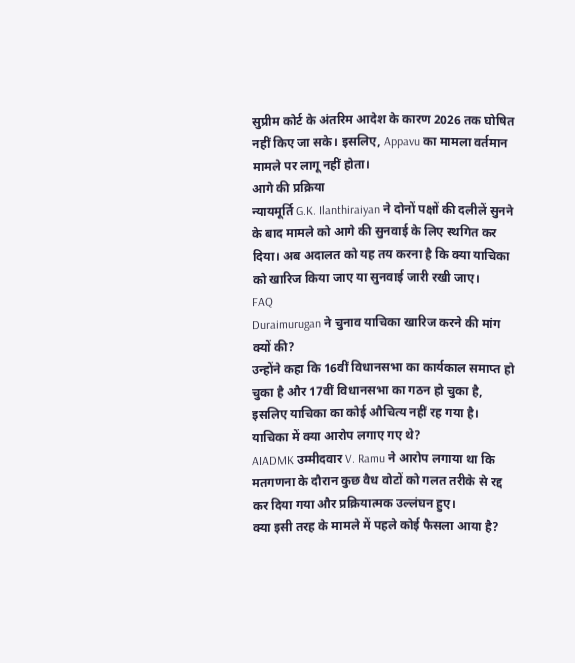सुप्रीम कोर्ट के अंतरिम आदेश के कारण 2026 तक घोषित नहीं किए जा सके। इसलिए, Appavu का मामला वर्तमान मामले पर लागू नहीं होता।
आगे की प्रक्रिया
न्यायमूर्ति G.K. Ilanthiraiyan ने दोनों पक्षों की दलीलें सुनने के बाद मामले को आगे की सुनवाई के लिए स्थगित कर दिया। अब अदालत को यह तय करना है कि क्या याचिका को खारिज किया जाए या सुनवाई जारी रखी जाए।
FAQ
Duraimurugan ने चुनाव याचिका खारिज करने की मांग क्यों की?
उन्होंने कहा कि 16वीं विधानसभा का कार्यकाल समाप्त हो चुका है और 17वीं विधानसभा का गठन हो चुका है, इसलिए याचिका का कोई औचित्य नहीं रह गया है।
याचिका में क्या आरोप लगाए गए थे?
AIADMK उम्मीदवार V. Ramu ने आरोप लगाया था कि मतगणना के दौरान कुछ वैध वोटों को गलत तरीके से रद्द कर दिया गया और प्रक्रियात्मक उल्लंघन हुए।
क्या इसी तरह के मामले में पहले कोई फैसला आया है?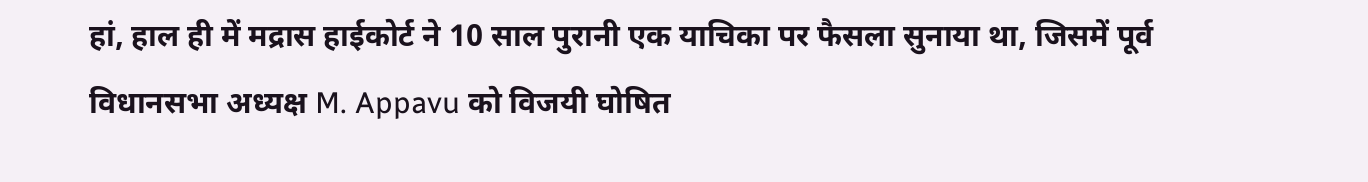हां, हाल ही में मद्रास हाईकोर्ट ने 10 साल पुरानी एक याचिका पर फैसला सुनाया था, जिसमें पूर्व विधानसभा अध्यक्ष M. Appavu को विजयी घोषित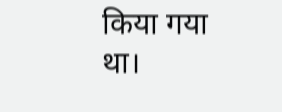किया गया था।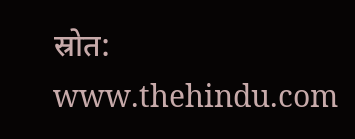स्रोत: www.thehindu.com